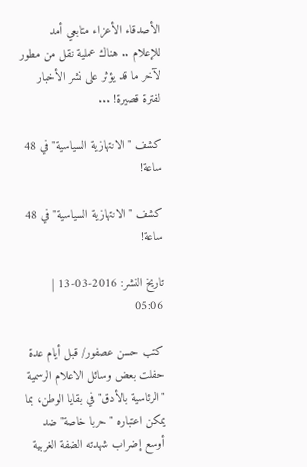الأصدقاء الأعزاء متابعي أمد للإعلام .. هناك عملية نقل من مطور لآخر ما قد يؤثر على نشر الأخبار لفترة قصيرة! ...

كشف "الانتهازية السياسية" في 48 ساعة!

كشف "الانتهازية السياسية" في 48 ساعة!

تاريخ النشر: 2016-03-13 | 05:06

كتب حسن عصفور/ قبل أيام عدة حفلت بعض وسائل الاعلام الرسمية "الرئاسية بالأدق" في بقايا الوطن، بما يمكن اعتباره "حربا خاصة" ضد أوسع إضراب شهدته الضفة الغربية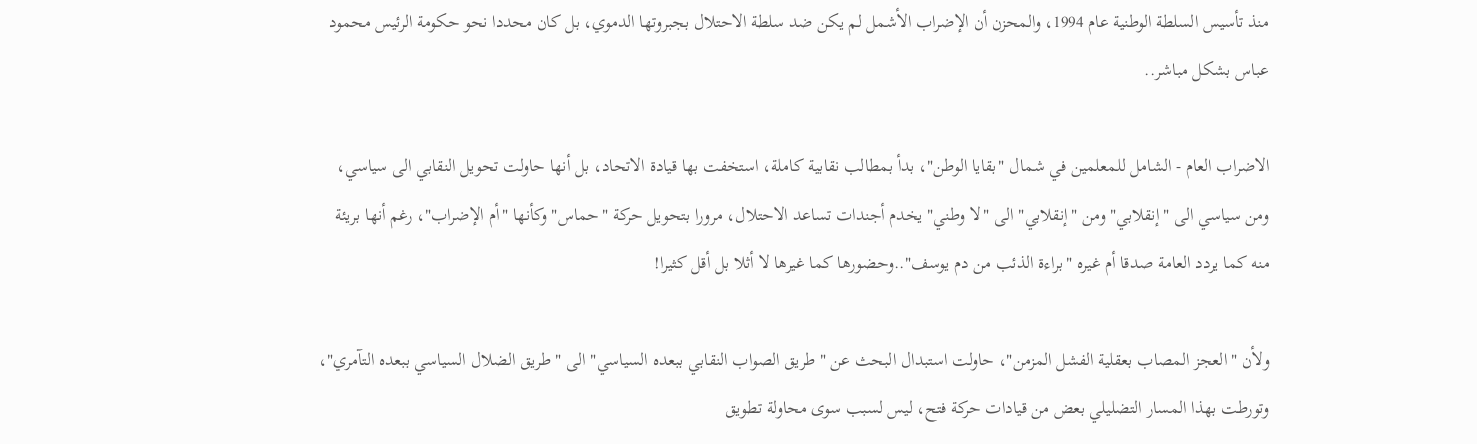منذ تأسيس السلطة الوطنية عام 1994، والمحزن أن الإضراب الأشمل لم يكن ضد سلطة الاحتلال بجبروتها الدموي، بل كان محددا نحو حكومة الرئيس محمود عباس بشكل مباشر..

الاضراب العام - الشامل للمعلمين في شمال "بقايا الوطن"، بدأ بمطالب نقابية كاملة، استخفت بها قيادة الاتحاد، بل أنها حاولت تحويل النقابي الى سياسي، ومن سياسي الى "إنقلابي" ومن "إنقلابي" الى "لا وطني" يخدم أجندات تساعد الاحتلال، مرورا بتحويل حركة "حماس" وكأنها "أم الإضراب"، رغم أنها بريئة منه كما يردد العامة صدقا أم غيره "براءة الذئب من دم يوسف"..وحضورها كما غيرها لا أثلا بل أقل كثيرا!

ولأن "العجز المصاب بعقلية الفشل المزمن"، حاولت استبدال البحث عن "طريق الصواب النقابي ببعده السياسي" الى "طريق الضلال السياسي ببعده التآمري"، وتورطت بهذا المسار التضليلي بعض من قيادات حركة فتح، ليس لسبب سوى محاولة تطويق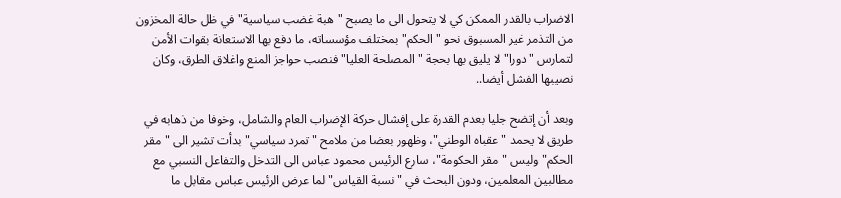الاضراب بالقدر الممكن كي لا يتحول الى ما يصبح "هبة غضب سياسية" في ظل حالة المخزون من التذمر غير المسبوق نحو "الحكم" بمختلف مؤسساته، ما دفع بها الاستعانة بقوات الأمن لتمارس "دورا" لا يليق بها بحجة "المصلحة العليا" فنصب حواجز المنع واغلاق الطرق، وكان نصيبها الفشل أيضا..

وبعد أن إتضح جليا بعدم القدرة على إفشال حركة الإضراب العام والشامل، وخوفا من ذهابه في طريق لا يحمد "عقباه الوطني"، وظهور بعضا من ملامح "تمرد سياسي" بدأت تشير الى "مقر الحكم" وليس "مقر الحكومة"، سارع الرئيس محمود عباس الى التدخل والتفاعل النسبي مع مطالبين المعلمين، ودون البحث في "نسبة القياس" لما عرض الرئيس عباس مقابل ما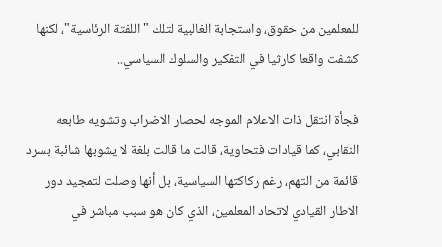للمعلمين من حقوق، واستجابة الغالبية لتلك "اللفتة الرئاسية"، لكنها كشفت واقعا كارثيا في التفكير والسلوك السياسي..

فجأة انتقل ذات الاعلام الموجه لحصار الاضراب وتشويه طابعه النقابي، كما قيادات فتحاوية، قالت ما قالت بلغة لا يشوبها شائبة بسرد قائمة من التهم، رغم ركاكتها السياسية، بل أنها وصلت لتمجيد دور الاطار القيادي لاتحاد المعلمين، الذي كان هو سبب مباشر في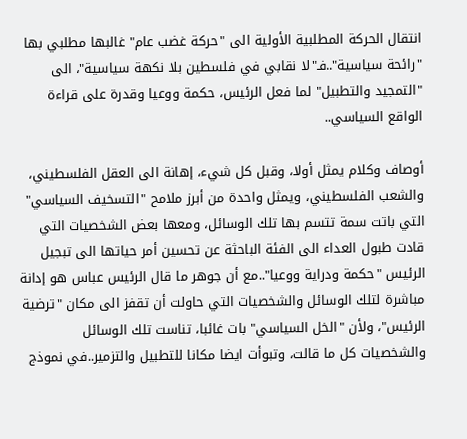انتقال الحركة المطلبية الأولية الى "حركة غضب عام" غالبها مطلبي بها "رائحة سياسية"..فـ"لا نقابي في فلسطين بلا نكهة سياسية"، الى "التمجيد والتطبيل" لما فعل الرئيس، حكمة ووعيا وقدرة على قراءة الواقع السياسي..

أوصاف وكلام يمثل أولا، وقبل كل شيء، إهانة الى العقل الفلسطيني، والشعب الفلسطيني، ويمثل واحدة من أبرز ملامح "التسخيف السياسي" التي باتت سمة تتسم بها تلك الوسائل، ومعها بعض الشخصيات التي قادت طبول العداء الى الفئة الباحثة عن تحسين أمر حياتها الى تبجيل الرئيس "حكمة ودراية ووعيا"..مع أن جوهر ما قال الرئيس عباس هو إدانة مباشرة لتلك الوسائل والشخصيات التي حاولت أن تقفز الى مكان "ترضية الرئيس"، ولأن "الخل السياسي" بات غائبا، تناست تلك الوسائل والشخصيات كل ما قالت، وتبوأت ايضا مكانا للتطبيل والتزمير..في نموذج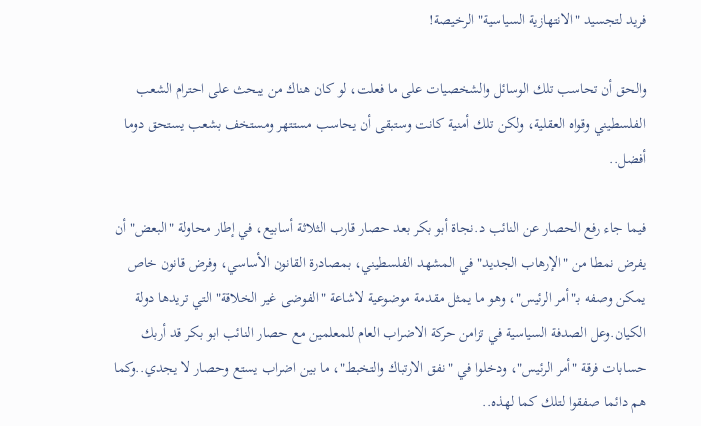فريد لتجسيد "الانتهازية السياسية" الرخيصة!

والحق أن تحاسب تلك الوسائل والشخصيات على ما فعلت، لو كان هناك من يبحث على احترام الشعب الفلسطيني وقواه العقلية، ولكن تلك أمنية كانت وستبقى أن يحاسب مستتهر ومستخف بشعب يستحق دوما أفضل..

فيما جاء رفع الحصار عن النائب د.نجاة أبو بكر بعد حصار قارب الثلاثة أسابيع، في إطار محاولة "البعض" أن يفرض نمطا من "الإرهاب الجديد" في المشهد الفلسطيني، بمصادرة القانون الأساسي، وفرض قانون خاص يمكن وصفه بـ"أمر الرئيس"، وهو ما يمثل مقدمة موضوعية لاشاعة "الفوضى غير الخلاقة" التي تريدها دولة الكيان.وعل الصدفة السياسية في تزامن حركة الاضراب العام للمعلمين مع حصار النائب ابو بكر قد أربك حسابات فرقة "أمر الرئيس"، ودخلوا في "نفق الارتباك والتخبط"، ما بين اضراب يستع وحصار لا يجدي..وكما هم دائما صفقوا لتلك كما لهذه..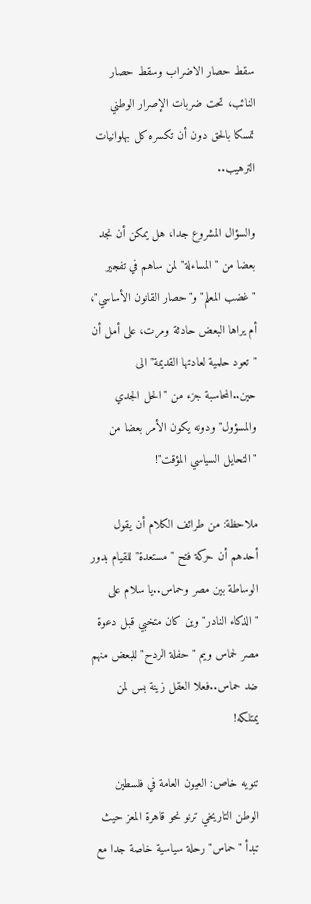سقط حصار الاضراب وسقط حصار النائب، تحت ضربات الإصرار الوطني تمسكا بالحق دون أن تكسره كل بهلوانيات الترهيب..

والسؤال المشروع جدا، هل يمكن أن نجد بعضا من "المساءلة" لمن ساهم في تفجير "غضب المعلم" و"حصار القانون الأساسي"، أم يراها البعض حادثة ومرت، على أمل أن "تعود حلمية لعادتها القديمة" الى حين..المحاسبة جزء من "الحل الجدي والمسؤول" ودونه يكون الأمر بعضا من "التحايل السياسي المؤقت"!

ملاحظة: من طرائف الكلام أن يقول أحدهم أن حركة فتح "مستعدة" للقيام بدور الوساطة بين مصر وحماس..يا سلام على "الذكاء النادر" وين كان متخبي قبل دعوة مصر لحماس ويم "حفلة الردح" للبعض منهم ضد حماس..فعلا العقل زينة بس لمن يمتلكه!

تنويه خاص: العيون العامة في فلسطين الوطن التاريخي ترنو نحو قاهرة المعز حيث تبدأ "حماس" رحلة سياسية خاصة جدا مع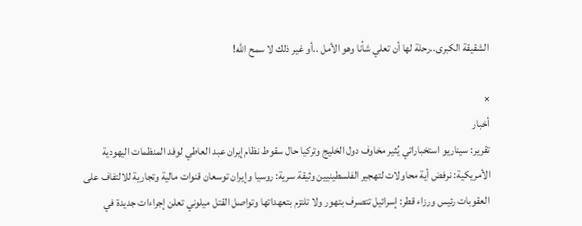الشقيقة الكبرى..رحلة لها أن تعلي شأنا وهو الأمل ..أو غير ذلك لا سمح الله!

×
أخبار
تقرير: سيناريو استخباراتي يُثير مخاوف دول الخليج وتركيا حال سقوط نظام إيران عبد العاطي لوفد المنظمات اليهودية الأمريكية: نرفض أية محاولات لتهجير الفلسطينيين وثيقة سرية: روسيا وإيران توسعان قنوات مالية وتجارية للالتفاف على العقوبات رئيس ورزاء قطر: إسرائيل تتصرف بتهور ولا تلتزم بتعهداتها وتواصل القتل ميلوني تعلن إجراءات جديدة في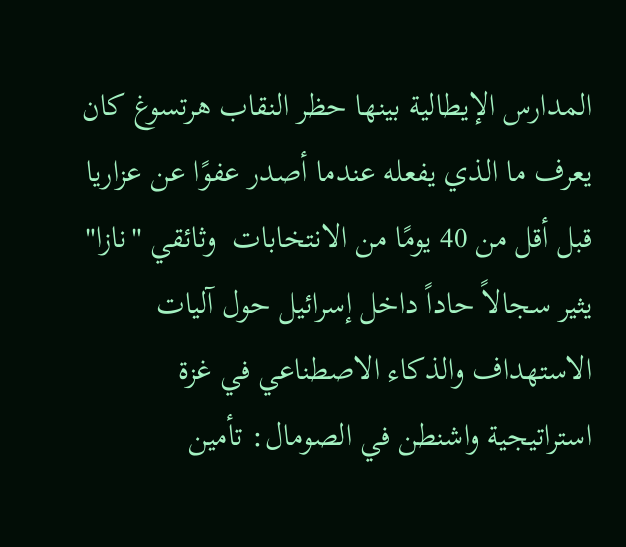المدارس الإيطالية بينها حظر النقاب هرتسوغ كان يعرف ما الذي يفعله عندما أصدر عفوًا عن عزاريا قبل أقل من 40 يومًا من الانتخابات  وثائقي "نازا" يثير سجالاً حاداً داخل إسرائيل حول آليات الاستهداف والذكاء الاصطناعي في غزة استراتيجية واشنطن في الصومال: تأمين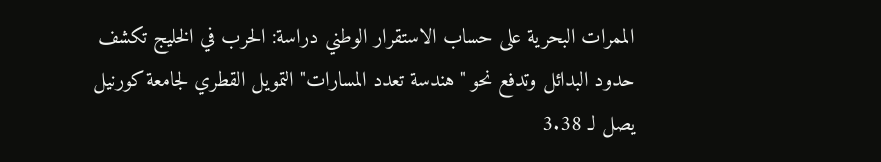الممرات البحرية على حساب الاستقرار الوطني دراسة: الحرب في الخليج تكشف حدود البدائل وتدفع نحو "هندسة تعدد المسارات" التمويل القطري لجامعة كورنيل يصل لـ 3.38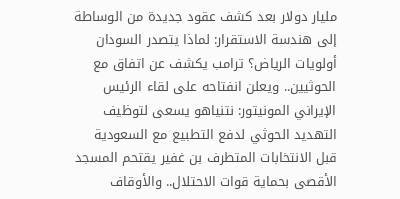مليار دولار بعد كشف عقود جديدة من الوساطة إلى هندسة الاستقرار: لماذا يتصدر السودان أولويات الرياض؟ ترامب يكشف عن اتفاق مع الحوثيين.. ويعلن انفتاحه على لقاء الرئيس الإيراني المونيتور: نتنياهو يسعى لتوظيف التهديد الحوثي لدفع التطبيع مع السعودية قبل الانتخابات المتطرف بن غفير يقتحم المسجد الأقصى بحماية قوات الاحتلال.. والأوقاف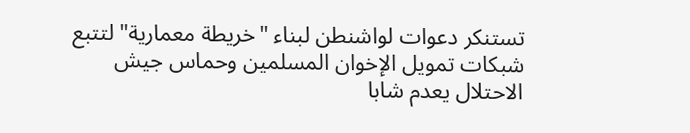تستنكر دعوات لواشنطن لبناء "خريطة معمارية" لتتبع شبكات تمويل الإخوان المسلمين وحماس جيش الاحتلال يعدم شابا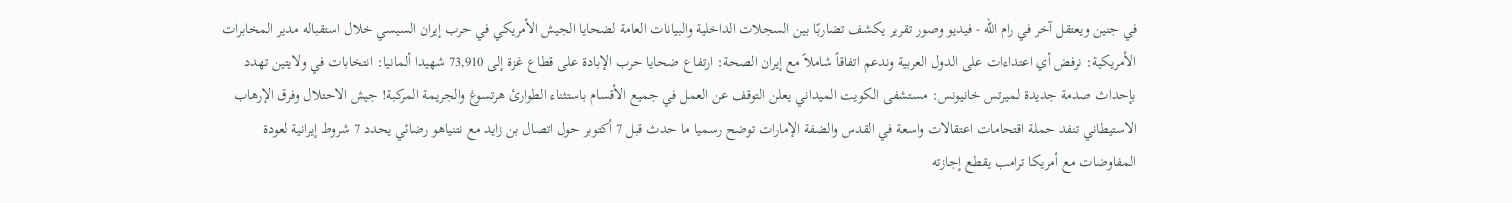في جنين ويعتقل آخر في رام الله - فيديو وصور تقرير يكشف تضاربًا بين السجلات الداخلية والبيانات العامة لضحايا الجيش الأمريكي في حرب إيران السيسي خلال استقباله مدير المخابرات الأمريكية: نرفض أي اعتداءات على الدول العربية وندعم اتفاقاً شاملاً مع إيران الصحة: ارتفاع ضحايا حرب الإبادة على قطاع غزة إلى 73,910 شهيدا ألمانيا: انتخابات في ولايتين تهدد بإحداث صدمة جديدة لميرتس خانيونس: مستشفى الكويت الميداني يعلن التوقف عن العمل في جميع الأقسام باستثناء الطوارئ هرتسوغ والجريمة المركبة! جيش الاحتلال وفرق الإرهاب الاستيطاني تنفد حملة اقتحامات اعتقالات واسعة في القدس والضفة الإمارات توضح رسميا ما حدث قبل 7 أكتوبر حول اتصال بن زايد مع نتنياهو رضائي يحدد 7 شروط إيرانية لعودة المفاوضات مع أمريكا ترامب يقطع إجازته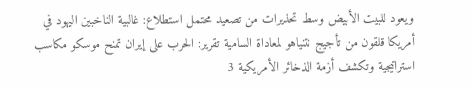ويعود للبيت الأبيض وسط تحذيرات من تصعيد محتمل استطلاع: غالبية الناخبين اليهود في أمريكا قلقون من تأجيج نتنياهو لمعاداة السامية تقرير: الحرب على إيران تمنح موسكو مكاسب استراتيجية وتكشف أزمة الذخائر الأمريكية 3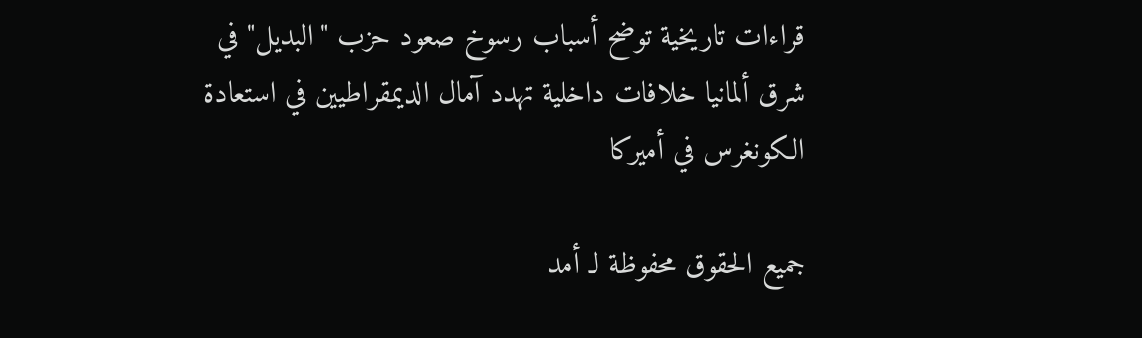قراءات تاريخية توضح أسباب رسوخ صعود حزب "البديل" في شرق ألمانيا خلافات داخلية تهدد آمال الديمقراطيين في استعادة الكونغرس في أميركا

جميع الحقوق محفوظة لـ أمد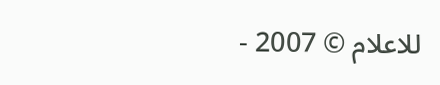للاعلام © 2007 -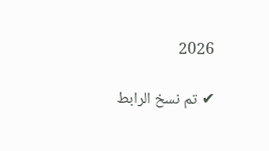2026

✔ تم نسخ الرابط